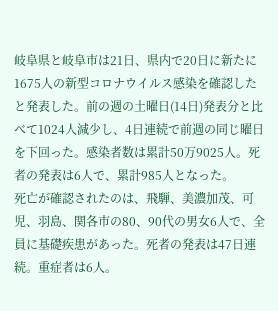岐阜県と岐阜市は21日、県内で20日に新たに1675人の新型コロナウイルス感染を確認したと発表した。前の週の土曜日(14日)発表分と比べて1024人減少し、4日連続で前週の同じ曜日を下回った。感染者数は累計50万9025人。死者の発表は6人で、累計985人となった。
死亡が確認されたのは、飛騨、美濃加茂、可児、羽島、関各市の80、90代の男女6人で、全員に基礎疾患があった。死者の発表は47日連続。重症者は6人。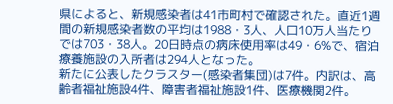県によると、新規感染者は41市町村で確認された。直近1週間の新規感染者数の平均は1988・3人、人口10万人当たりでは703・38人。20日時点の病床使用率は49・6%で、宿泊療養施設の入所者は294人となった。
新たに公表したクラスター(感染者集団)は7件。内訳は、高齢者福祉施設4件、障害者福祉施設1件、医療機関2件。